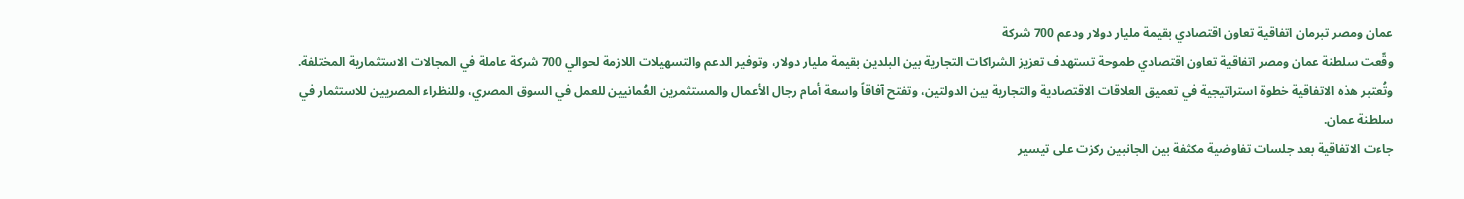عمان ومصر تبرمان اتفاقية تعاون اقتصادي بقيمة مليار دولار ودعم 700 شركة
وقّعت سلطنة عمان ومصر اتفاقية تعاون اقتصادي طموحة تستهدف تعزيز الشراكات التجارية بين البلدين بقيمة مليار دولار، وتوفير الدعم والتسهيلات اللازمة لحوالي 700 شركة عاملة في المجالات الاستثمارية المختلفة. وتُعتبر هذه الاتفاقية خطوة استراتيجية في تعميق العلاقات الاقتصادية والتجارية بين الدولتين، وتفتح آفاقاً واسعة أمام رجال الأعمال والمستثمرين العُمانيين للعمل في السوق المصري، وللنظراء المصريين للاستثمار في سلطنة عمان.
جاءت الاتفاقية بعد جلسات تفاوضية مكثفة بين الجانبين ركزت على تيسير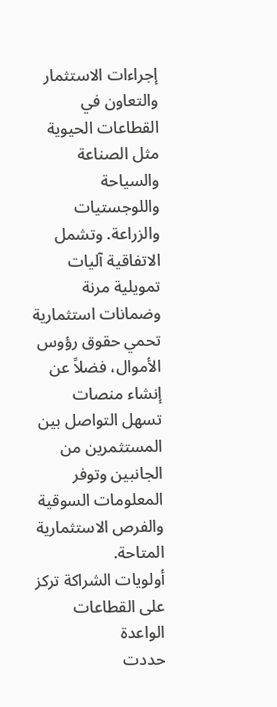إجراءات الاستثمار والتعاون في القطاعات الحيوية مثل الصناعة والسياحة واللوجستيات والزراعة. وتشمل الاتفاقية آليات تمويلية مرنة وضمانات استثمارية تحمي حقوق رؤوس الأموال، فضلاً عن إنشاء منصات تسهل التواصل بين المستثمرين من الجانبين وتوفر المعلومات السوقية والفرص الاستثمارية المتاحة.
أولويات الشراكة تركز على القطاعات الواعدة
حددت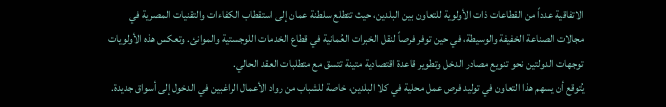الاتفاقية عدداً من القطاعات ذات الأولوية للتعاون بين البلدين، حيث تتطلع سلطنة عمان إلى استقطاب الكفاءات والتقنيات المصرية في مجالات الصناعة الخفيفة والوسيطة، في حين توفر فرصاً لنقل الخبرات العُمانية في قطاع الخدمات اللوجستية والموانئ. وتعكس هذه الأولويات توجهات الدولتين نحو تنويع مصادر الدخل وتطوير قاعدة اقتصادية متينة تتسق مع متطلبات العقد الحالي.
يُتوقع أن يسهم هذا التعاون في توليد فرص عمل محلية في كلا البلدين، خاصة للشباب من رواد الأعمال الراغبين في الدخول إلى أسواق جديدة.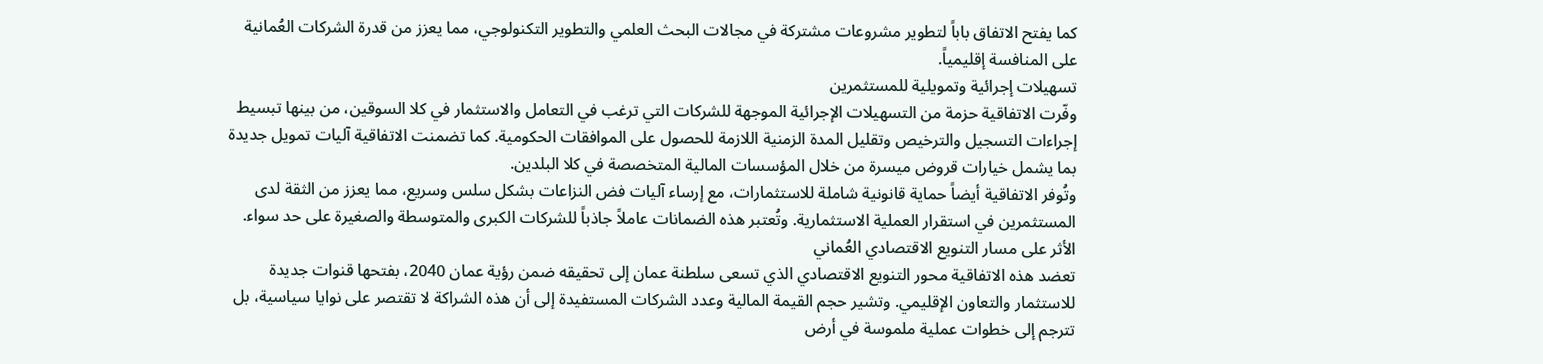كما يفتح الاتفاق باباً لتطوير مشروعات مشتركة في مجالات البحث العلمي والتطوير التكنولوجي، مما يعزز من قدرة الشركات العُمانية على المنافسة إقليمياً.
تسهيلات إجرائية وتمويلية للمستثمرين
وفّرت الاتفاقية حزمة من التسهيلات الإجرائية الموجهة للشركات التي ترغب في التعامل والاستثمار في كلا السوقين، من بينها تبسيط إجراءات التسجيل والترخيص وتقليل المدة الزمنية اللازمة للحصول على الموافقات الحكومية. كما تضمنت الاتفاقية آليات تمويل جديدة بما يشمل خيارات قروض ميسرة من خلال المؤسسات المالية المتخصصة في كلا البلدين.
وتُوفر الاتفاقية أيضاً حماية قانونية شاملة للاستثمارات، مع إرساء آليات فض النزاعات بشكل سلس وسريع، مما يعزز من الثقة لدى المستثمرين في استقرار العملية الاستثمارية. وتُعتبر هذه الضمانات عاملاً جاذباً للشركات الكبرى والمتوسطة والصغيرة على حد سواء.
الأثر على مسار التنويع الاقتصادي العُماني
تعضد هذه الاتفاقية محور التنويع الاقتصادي الذي تسعى سلطنة عمان إلى تحقيقه ضمن رؤية عمان 2040، بفتحها قنوات جديدة للاستثمار والتعاون الإقليمي. وتشير حجم القيمة المالية وعدد الشركات المستفيدة إلى أن هذه الشراكة لا تقتصر على نوايا سياسية، بل تترجم إلى خطوات عملية ملموسة في أرض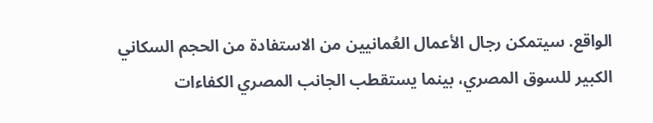الواقع. سيتمكن رجال الأعمال العُمانيين من الاستفادة من الحجم السكاني الكبير للسوق المصري، بينما يستقطب الجانب المصري الكفاءات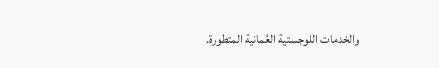والخدمات اللوجستية العُمانية المتطورة.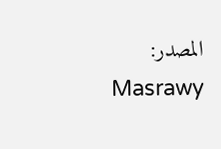المصدر: Masrawy